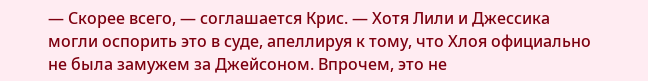— Скорее всего, — соглашается Крис. — Хотя Лили и Джессика могли оспорить это в суде, апеллируя к тому, что Хлоя официально не была замужем за Джейсоном. Впрочем, это не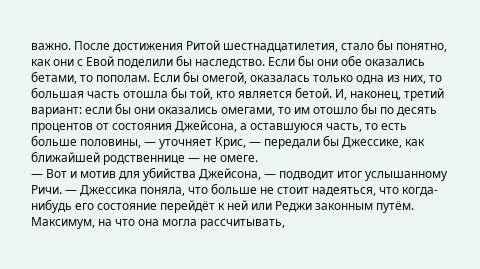важно. После достижения Ритой шестнадцатилетия, стало бы понятно, как они с Евой поделили бы наследство. Если бы они обе оказались бетами, то пополам. Если бы омегой, оказалась только одна из них, то большая часть отошла бы той, кто является бетой. И, наконец, третий вариант: если бы они оказались омегами, то им отошло бы по десять процентов от состояния Джейсона, а оставшуюся часть, то есть больше половины, — уточняет Крис, — передали бы Джессике, как ближайшей родственнице — не омеге.
— Вот и мотив для убийства Джейсона, — подводит итог услышанному Ричи. — Джессика поняла, что больше не стоит надеяться, что когда-нибудь его состояние перейдёт к ней или Реджи законным путём. Максимум, на что она могла рассчитывать,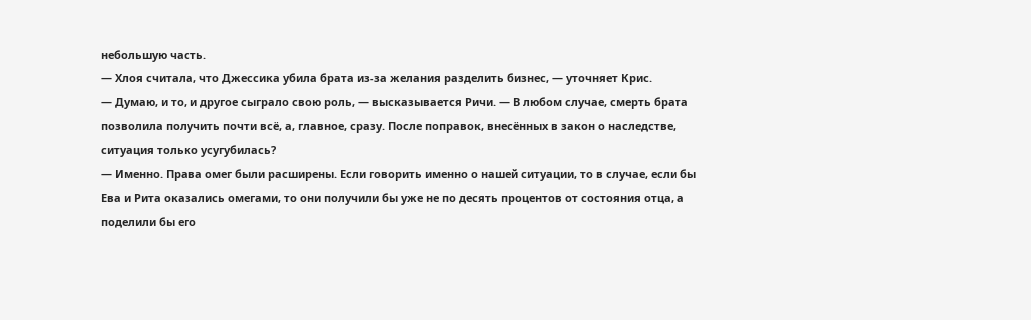небольшую часть.
— Хлоя считала, что Джессика убила брата из-за желания разделить бизнес, — уточняет Крис.
— Думаю, и то, и другое сыграло свою роль, — высказывается Ричи. — В любом случае, смерть брата позволила получить почти всё, а, главное, сразу. После поправок, внесённых в закон о наследстве, ситуация только усугубилась?
— Именно. Права омег были расширены. Если говорить именно о нашей ситуации, то в случае, если бы Ева и Рита оказались омегами, то они получили бы уже не по десять процентов от состояния отца, а поделили бы его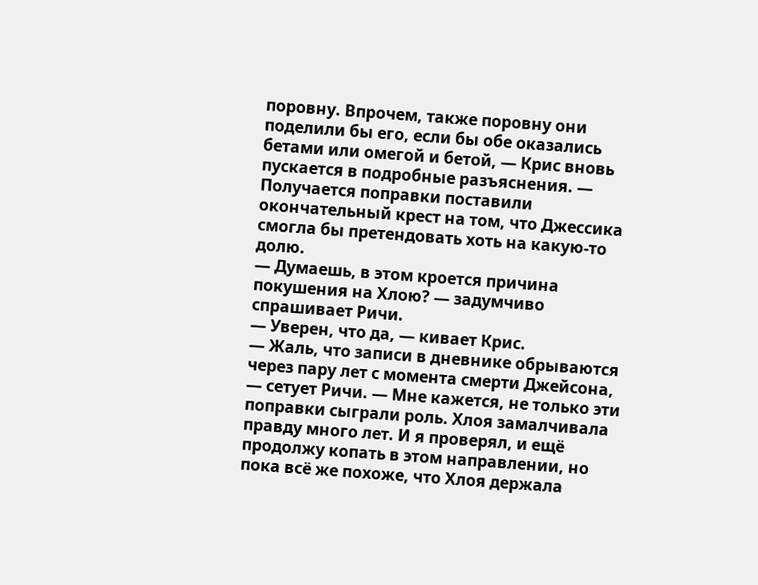поровну. Впрочем, также поровну они поделили бы его, если бы обе оказались бетами или омегой и бетой, — Крис вновь пускается в подробные разъяснения. — Получается поправки поставили окончательный крест на том, что Джессика смогла бы претендовать хоть на какую-то долю.
— Думаешь, в этом кроется причина покушения на Хлою? — задумчиво спрашивает Ричи.
— Уверен, что да, — кивает Крис.
— Жаль, что записи в дневнике обрываются через пару лет с момента смерти Джейсона, — сетует Ричи. — Мне кажется, не только эти поправки сыграли роль. Хлоя замалчивала правду много лет. И я проверял, и ещё продолжу копать в этом направлении, но пока всё же похоже, что Хлоя держала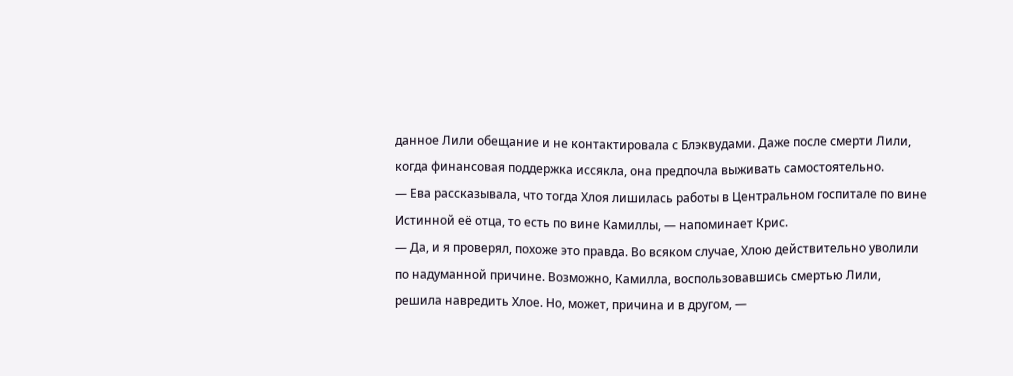данное Лили обещание и не контактировала с Блэквудами. Даже после смерти Лили, когда финансовая поддержка иссякла, она предпочла выживать самостоятельно.
— Ева рассказывала, что тогда Хлоя лишилась работы в Центральном госпитале по вине Истинной её отца, то есть по вине Камиллы, — напоминает Крис.
— Да, и я проверял, похоже это правда. Во всяком случае, Хлою действительно уволили по надуманной причине. Возможно, Камилла, воспользовавшись смертью Лили, решила навредить Хлое. Но, может, причина и в другом, —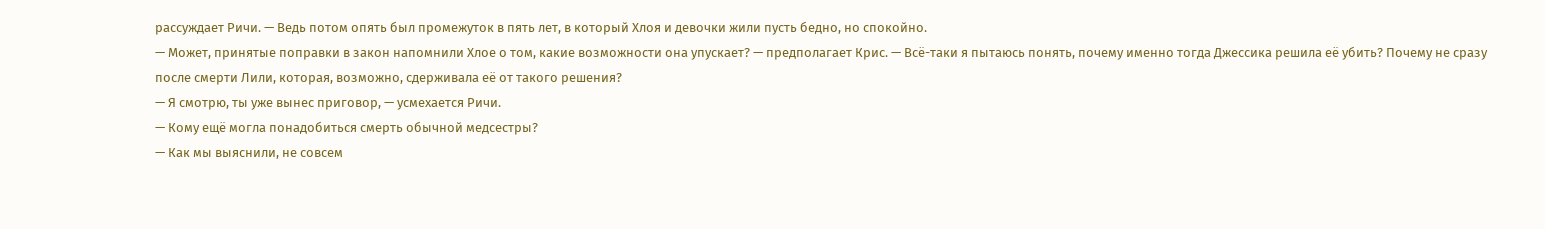рассуждает Ричи. — Ведь потом опять был промежуток в пять лет, в который Хлоя и девочки жили пусть бедно, но спокойно.
— Может, принятые поправки в закон напомнили Хлое о том, какие возможности она упускает? — предполагает Крис. — Всё-таки я пытаюсь понять, почему именно тогда Джессика решила её убить? Почему не сразу после смерти Лили, которая, возможно, сдерживала её от такого решения?
— Я смотрю, ты уже вынес приговор, — усмехается Ричи.
— Кому ещё могла понадобиться смерть обычной медсестры?
— Как мы выяснили, не совсем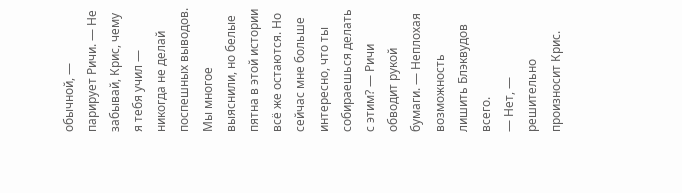обычной, — парирует Ричи. — Не забывай, Крис, чему я тебя учил — никогда не делай поспешных выводов. Мы многое выяснили, но белые пятна в этой истории всё же остаются. Но сейчас мне больше интересно, что ты собираешься делать с этим? — Ричи обводит рукой бумаги. — Неплохая возможность лишить Блэквудов всего.
— Нет, — решительно произносит Крис.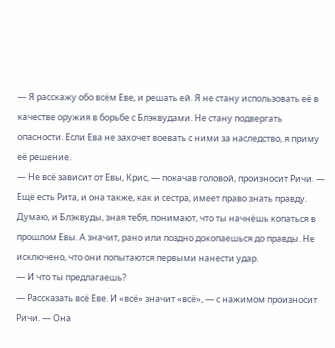— Я расскажу обо всём Еве, и решать ей. Я не стану использовать её в качестве оружия в борьбе с Блэквудами. Не стану подвергать опасности. Если Ева не захочет воевать с ними за наследство, я приму её решение.
— Не всё зависит от Евы, Крис, — покачав головой, произносит Ричи. — Ещё есть Рита, и она также, как и сестра, имеет право знать правду. Думаю, и Блэквуды, зная тебя, понимают, что ты начнёшь копаться в прошлом Евы. А значит, рано или поздно докопаешься до правды. Не исключено, что они попытаются первыми нанести удар.
— И что ты предлагаешь?
— Рассказать всё Еве. И «всё» значит «всё», — с нажимом произносит Ричи. — Она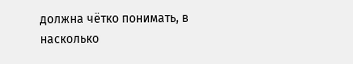должна чётко понимать, в насколько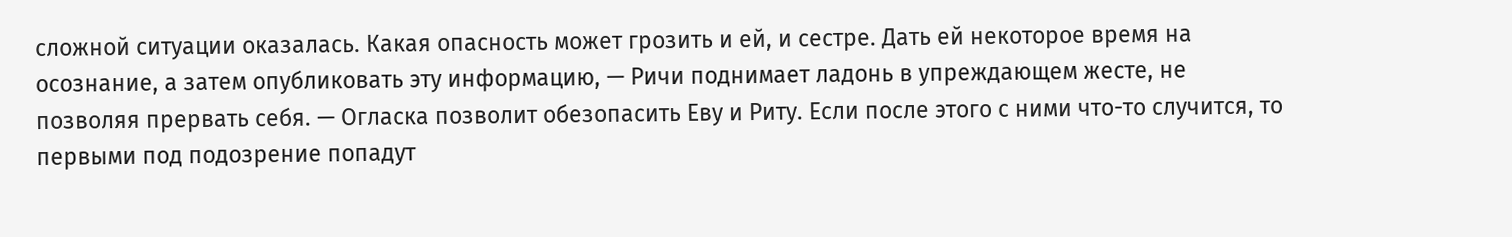сложной ситуации оказалась. Какая опасность может грозить и ей, и сестре. Дать ей некоторое время на осознание, а затем опубликовать эту информацию, — Ричи поднимает ладонь в упреждающем жесте, не позволяя прервать себя. — Огласка позволит обезопасить Еву и Риту. Если после этого с ними что-то случится, то первыми под подозрение попадут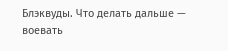Блэквуды. Что делать дальше — воевать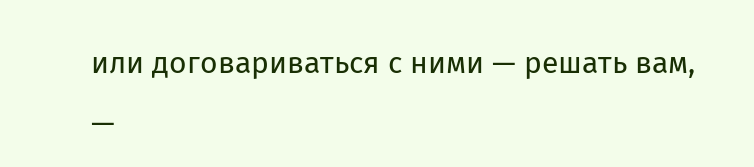или договариваться с ними — решать вам, —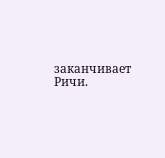заканчивает Ричи.